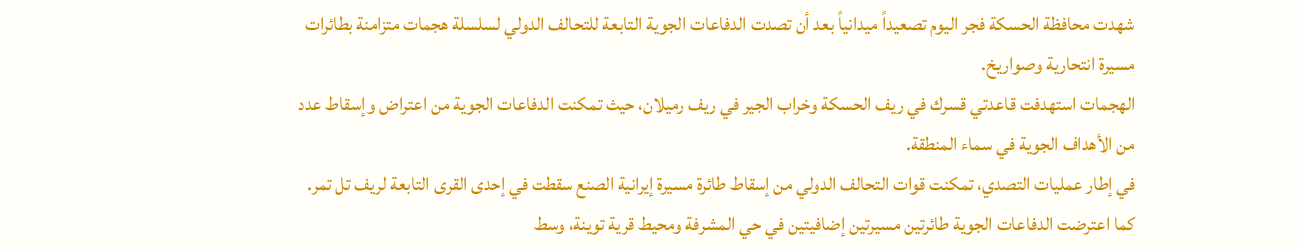شهدت محافظة الحسكة فجر اليوم تصعيداً ميدانياً بعد أن تصدت الدفاعات الجوية التابعة للتحالف الدولي لسلسلة هجمات متزامنة بطائرات مسيرة انتحارية وصواريخ.
الهجمات استهدفت قاعدتي قسرك في ريف الحسكة وخراب الجير في ريف رميلان، حيث تمكنت الدفاعات الجوية من اعتراض وإسقاط عدد من الأهداف الجوية في سماء المنطقة.
في إطار عمليات التصدي، تمكنت قوات التحالف الدولي من إسقاط طائرة مسيرة إيرانية الصنع سقطت في إحدى القرى التابعة لريف تل تمر.
كما اعترضت الدفاعات الجوية طائرتين مسيرتين إضافيتين في حي المشرفة ومحيط قرية توينة، وسط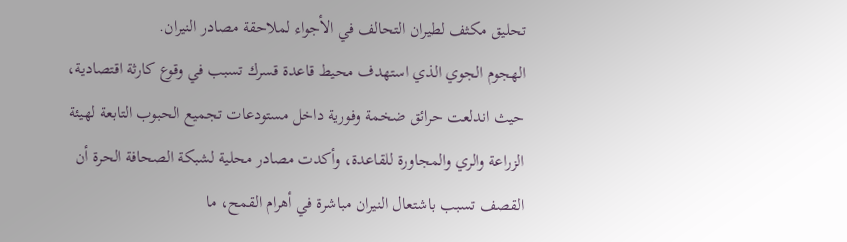تحليق مكثف لطيران التحالف في الأجواء لملاحقة مصادر النيران.
الهجوم الجوي الذي استهدف محيط قاعدة قسرك تسبب في وقوع كارثة اقتصادية، حيث اندلعت حرائق ضخمة وفورية داخل مستودعات تجميع الحبوب التابعة لهيئة الزراعة والري والمجاورة للقاعدة، وأكدت مصادر محلية لشبكة الصحافة الحرة أن القصف تسبب باشتعال النيران مباشرة في أهرام القمح، ما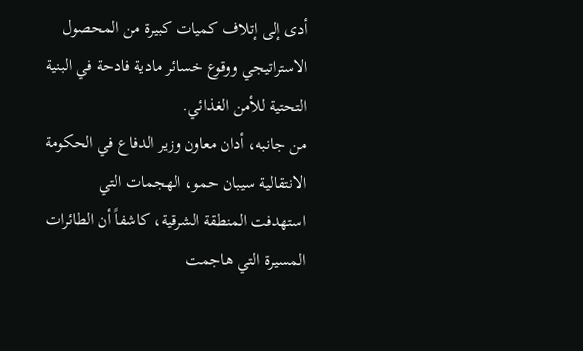أدى إلى إتلاف كميات كبيرة من المحصول الاستراتيجي ووقوع خسائر مادية فادحة في البنية التحتية للأمن الغذائي.
من جانبه، أدان معاون وزير الدفاع في الحكومة الانتقالية سيبان حمو، الهجمات التي استهدفت المنطقة الشرقية، كاشفاً أن الطائرات المسيرة التي هاجمت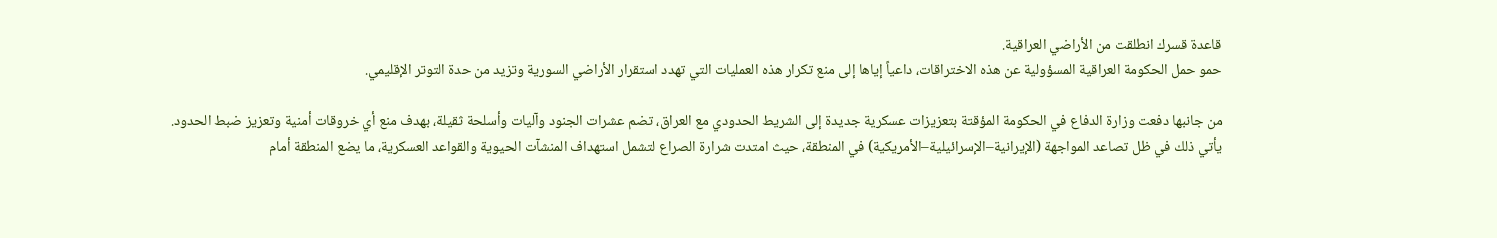قاعدة قسرك انطلقت من الأراضي العراقية.
حمو حمل الحكومة العراقية المسؤولية عن هذه الاختراقات، داعياً إياها إلى منع تكرار هذه العمليات التي تهدد استقرار الأراضي السورية وتزيد من حدة التوتر الإقليمي.

من جانبها دفعت وزارة الدفاع في الحكومة المؤقتة بتعزيزات عسكرية جديدة إلى الشريط الحدودي مع العراق، تضم عشرات الجنود وآليات وأسلحة ثقيلة، بهدف منع أي خروقات أمنية وتعزيز ضبط الحدود.
يأتي ذلك في ظل تصاعد المواجهة (الإيرانية–الإسرائيلية–الأمريكية) في المنطقة، حيث امتدت شرارة الصراع لتشمل استهداف المنشآت الحيوية والقواعد العسكرية، ما يضع المنطقة أمام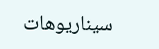سيناريوهات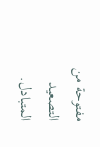مفتوحة من التصعيد المتبادل.